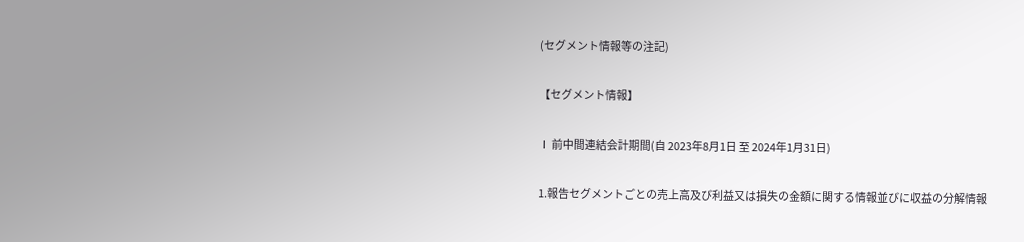(セグメント情報等の注記)

【セグメント情報】

Ⅰ 前中間連結会計期間(自 2023年8月1日 至 2024年1月31日)

1.報告セグメントごとの売上高及び利益又は損失の金額に関する情報並びに収益の分解情報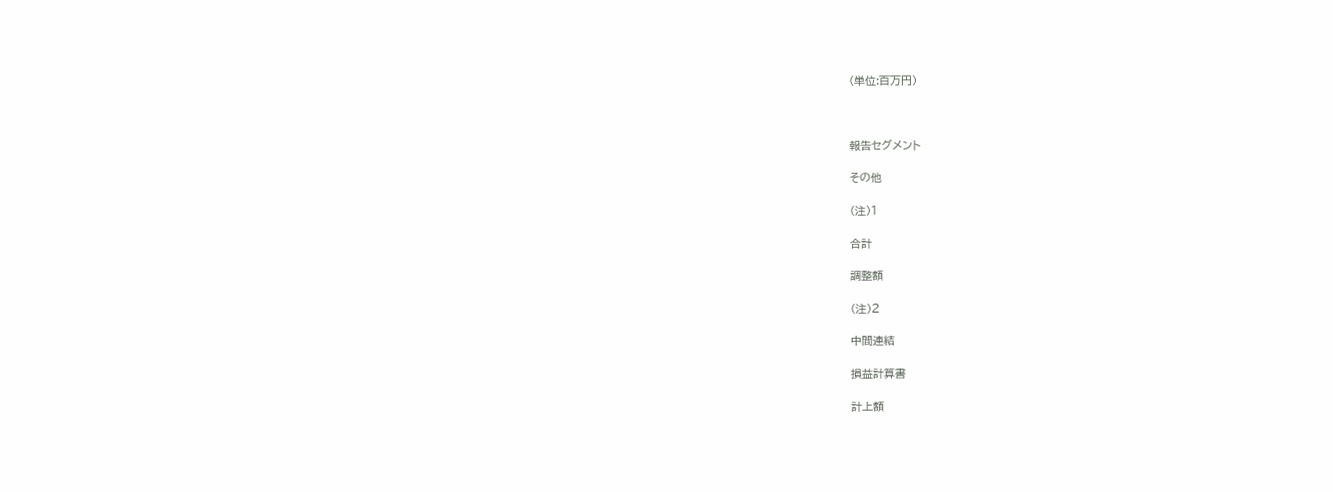(単位:百万円)



報告セグメント

その他

(注)1

合計

調整額

(注)2

中間連結

損益計算書

計上額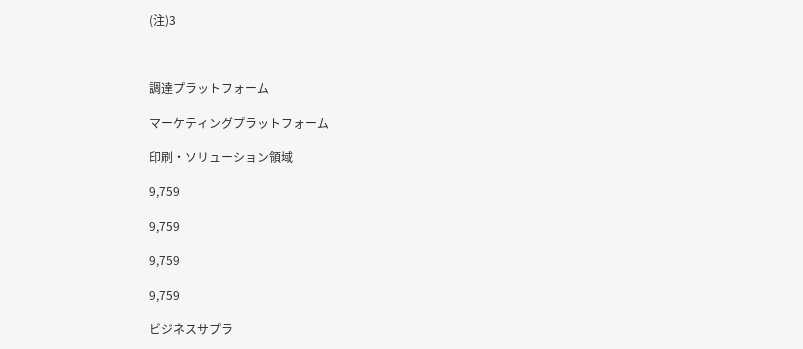(注)3



調達プラットフォーム

マーケティングプラットフォーム

印刷・ソリューション領域

9,759

9,759

9,759

9,759

ビジネスサプラ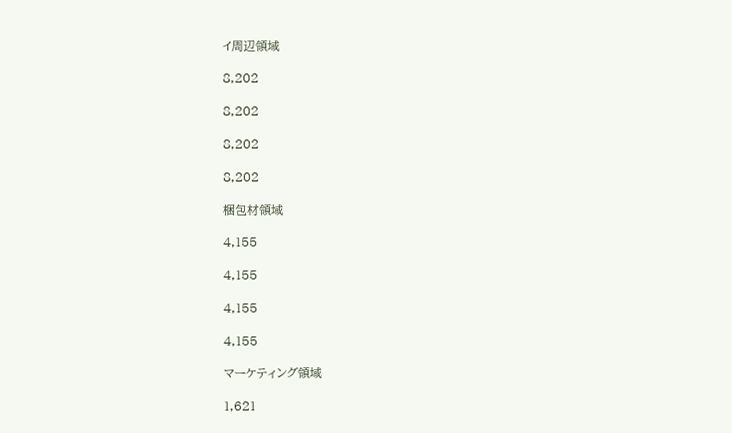イ周辺領域

8,202

8,202

8,202

8,202

梱包材領域

4,155

4,155

4,155

4,155

マーケティング領域

1,621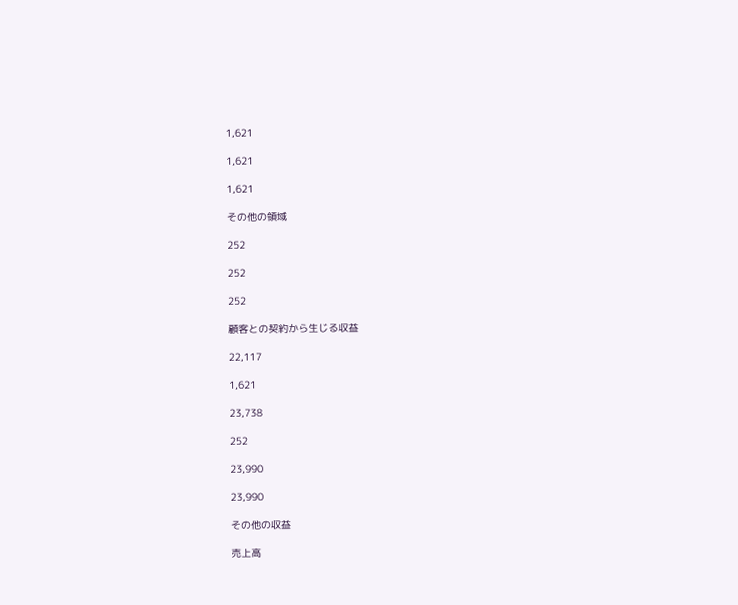1,621

1,621

1,621

その他の領域

252

252

252

顧客との契約から生じる収益

22,117

1,621

23,738

252

23,990

23,990

その他の収益

売上高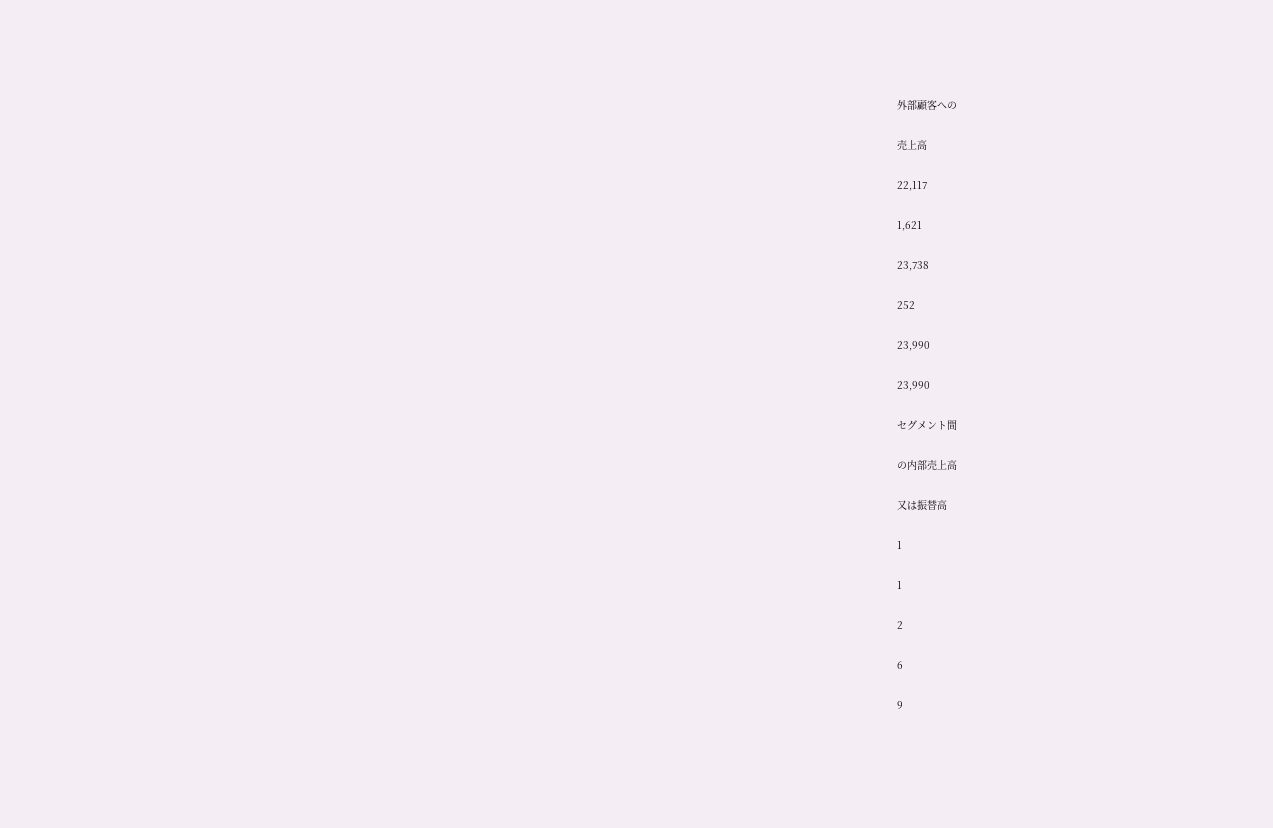外部顧客への

売上高

22,117

1,621

23,738

252

23,990

23,990

セグメント間

の内部売上高

又は振替高

1

1

2

6

9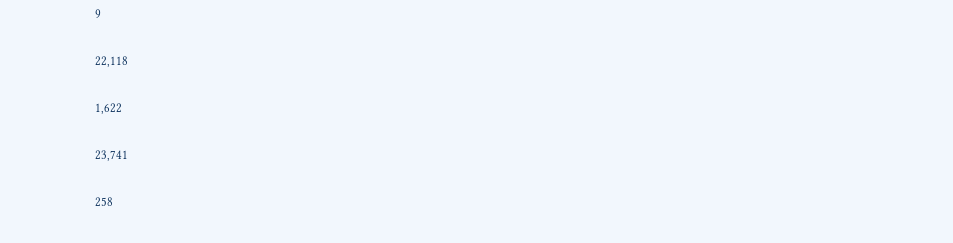9

22,118

1,622

23,741

258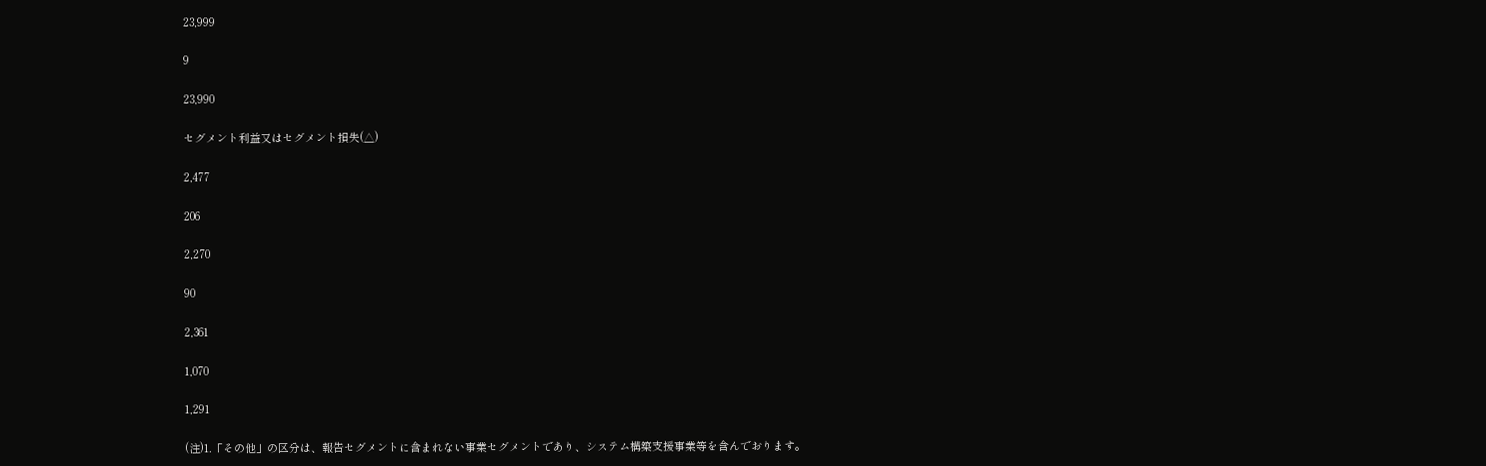23,999

9

23,990

セグメント利益又はセグメント損失(△)

2,477

206

2,270

90

2,361

1,070

1,291

(注)1.「その他」の区分は、報告セグメントに含まれない事業セグメントであり、システム構築支援事業等を含んでおります。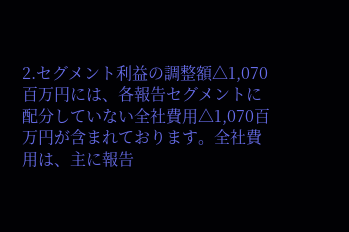2.セグメント利益の調整額△1,070百万円には、各報告セグメントに配分していない全社費用△1,070百万円が含まれております。全社費用は、主に報告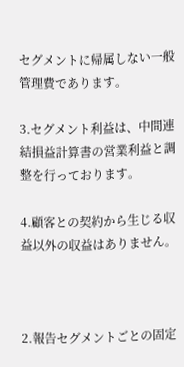セグメントに帰属しない一般管理費であります。

3.セグメント利益は、中間連結損益計算書の営業利益と調整を行っております。

4.顧客との契約から生じる収益以外の収益はありません。



2.報告セグメントごとの固定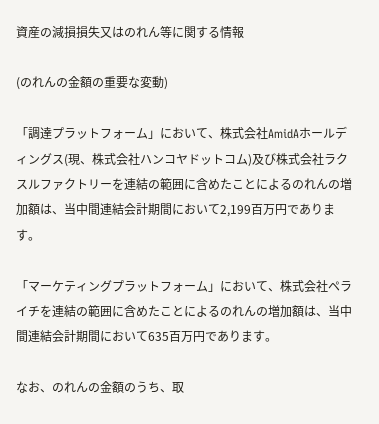資産の減損損失又はのれん等に関する情報

(のれんの金額の重要な変動)

「調達プラットフォーム」において、株式会社AmidAホールディングス(現、株式会社ハンコヤドットコム)及び株式会社ラクスルファクトリーを連結の範囲に含めたことによるのれんの増加額は、当中間連結会計期間において2,199百万円であります。

「マーケティングプラットフォーム」において、株式会社ペライチを連結の範囲に含めたことによるのれんの増加額は、当中間連結会計期間において635百万円であります。

なお、のれんの金額のうち、取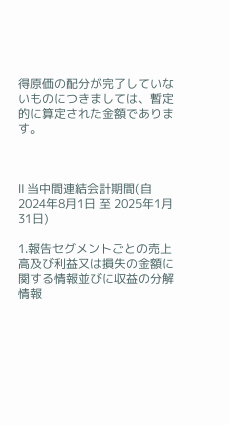得原価の配分が完了していないものにつきましては、暫定的に算定された金額であります。



Ⅱ 当中間連結会計期間(自 2024年8月1日 至 2025年1月31日)

1.報告セグメントごとの売上高及び利益又は損失の金額に関する情報並びに収益の分解情報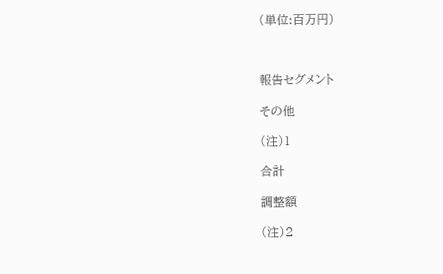(単位:百万円)



報告セグメント

その他

(注)1

合計

調整額

(注)2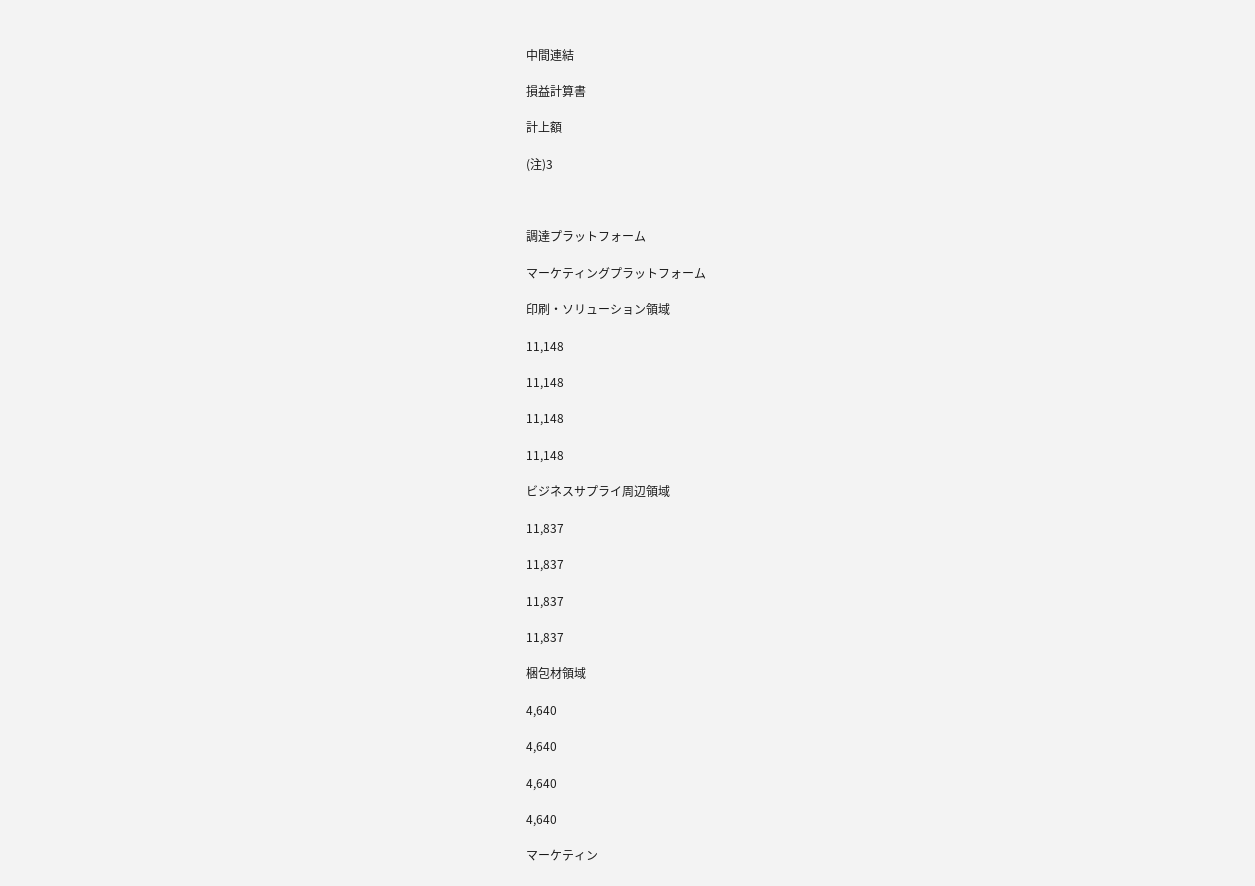中間連結

損益計算書

計上額

(注)3



調達プラットフォーム

マーケティングプラットフォーム

印刷・ソリューション領域

11,148

11,148

11,148

11,148

ビジネスサプライ周辺領域

11,837

11,837

11,837

11,837

梱包材領域

4,640

4,640

4,640

4,640

マーケティン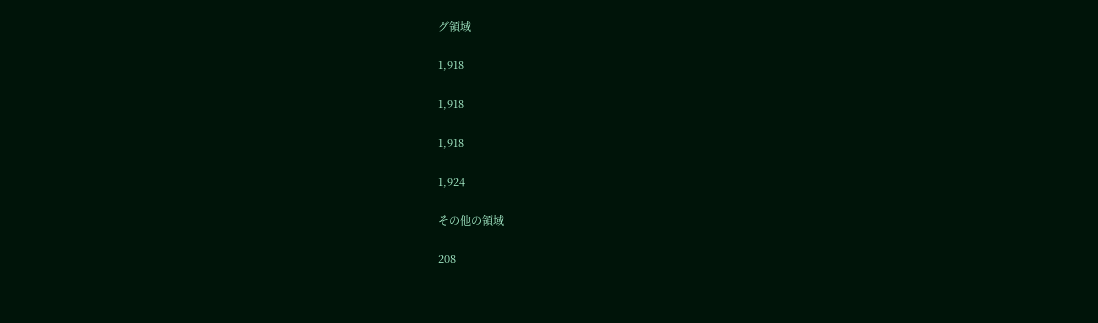グ領域

1,918

1,918

1,918

1,924

その他の領域

208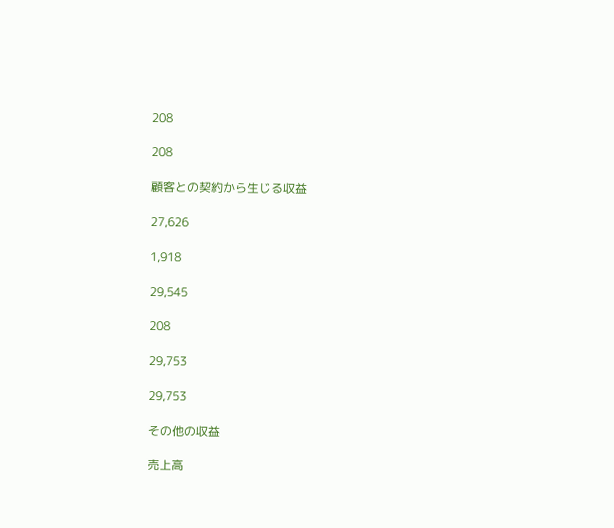208

208

顧客との契約から生じる収益

27,626

1,918

29,545

208

29,753

29,753

その他の収益

売上高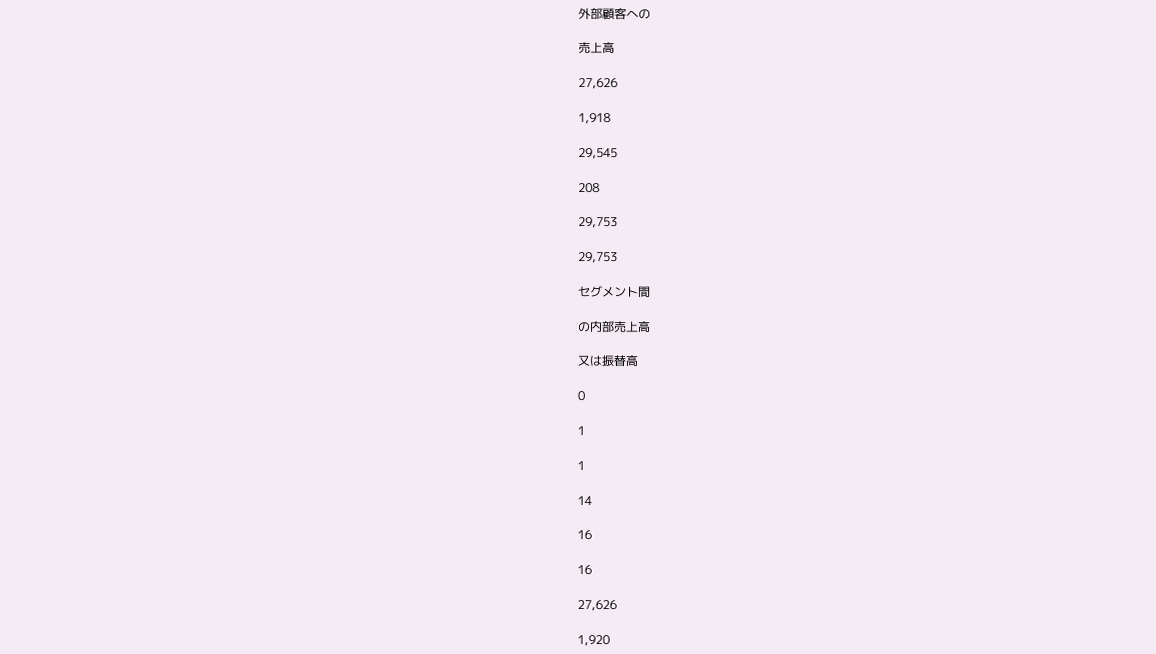外部顧客への

売上高

27,626

1,918

29,545

208

29,753

29,753

セグメント間

の内部売上高

又は振替高

0

1

1

14

16

16

27,626

1,920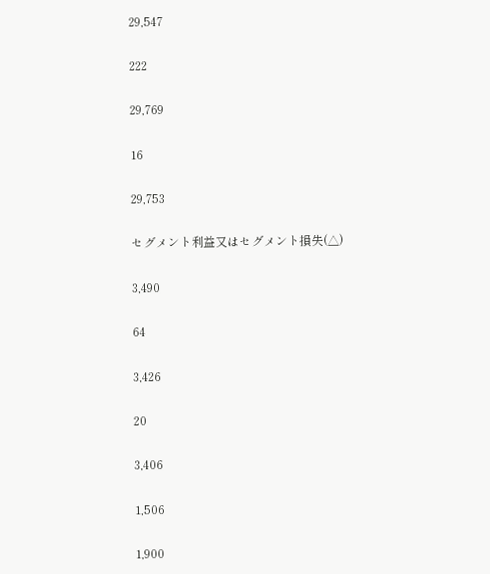29,547

222

29,769

16

29,753

セグメント利益又はセグメント損失(△)

3,490

64

3,426

20

3,406

1,506

1,900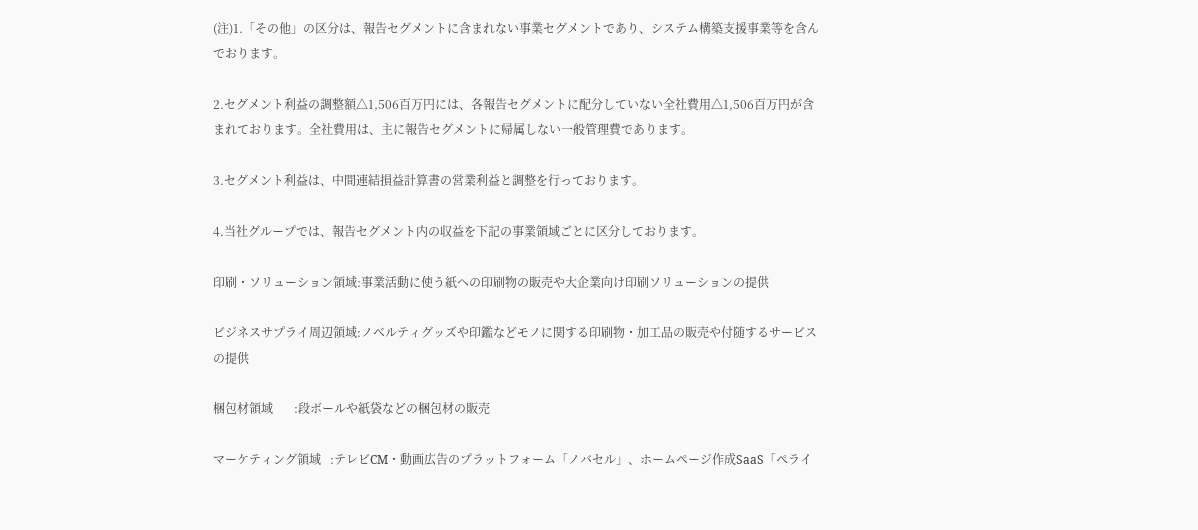(注)1.「その他」の区分は、報告セグメントに含まれない事業セグメントであり、システム構築支援事業等を含んでおります。

2.セグメント利益の調整額△1,506百万円には、各報告セグメントに配分していない全社費用△1,506百万円が含まれております。全社費用は、主に報告セグメントに帰属しない一般管理費であります。

3.セグメント利益は、中間連結損益計算書の営業利益と調整を行っております。

4.当社グループでは、報告セグメント内の収益を下記の事業領域ごとに区分しております。

印刷・ソリューション領域:事業活動に使う紙への印刷物の販売や大企業向け印刷ソリューションの提供

ビジネスサプライ周辺領域:ノベルティグッズや印鑑などモノに関する印刷物・加工品の販売や付随するサービスの提供

梱包材領域       :段ボールや紙袋などの梱包材の販売

マーケティング領域   :テレビCM・動画広告のプラットフォーム「ノバセル」、ホームページ作成SaaS「ペライ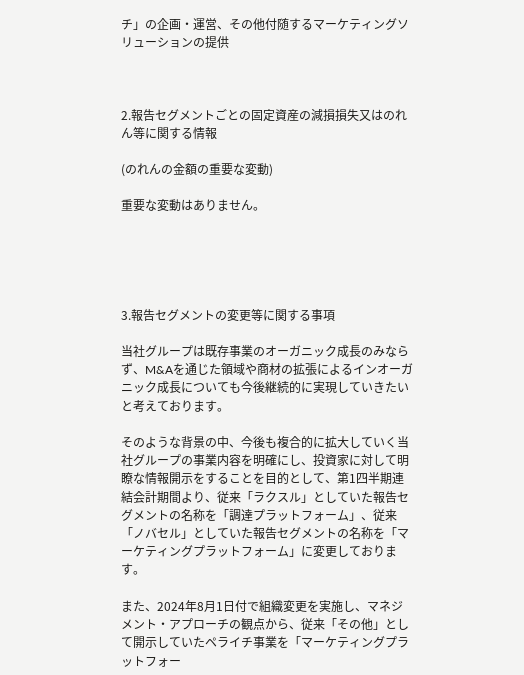チ」の企画・運営、その他付随するマーケティングソリューションの提供



2.報告セグメントごとの固定資産の減損損失又はのれん等に関する情報

(のれんの金額の重要な変動)

重要な変動はありません。





3.報告セグメントの変更等に関する事項

当社グループは既存事業のオーガニック成長のみならず、M&Aを通じた領域や商材の拡張によるインオーガニック成長についても今後継続的に実現していきたいと考えております。

そのような背景の中、今後も複合的に拡大していく当社グループの事業内容を明確にし、投資家に対して明瞭な情報開示をすることを目的として、第1四半期連結会計期間より、従来「ラクスル」としていた報告セグメントの名称を「調達プラットフォーム」、従来「ノバセル」としていた報告セグメントの名称を「マーケティングプラットフォーム」に変更しております。

また、2024年8月1日付で組織変更を実施し、マネジメント・アプローチの観点から、従来「その他」として開示していたペライチ事業を「マーケティングプラットフォー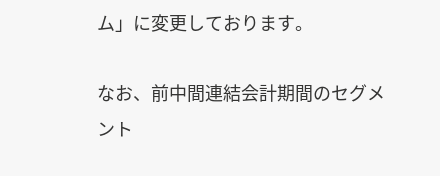ム」に変更しております。

なお、前中間連結会計期間のセグメント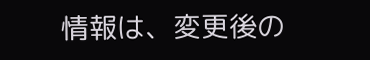情報は、変更後の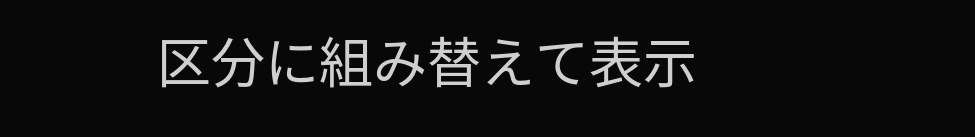区分に組み替えて表示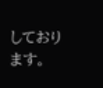しております。